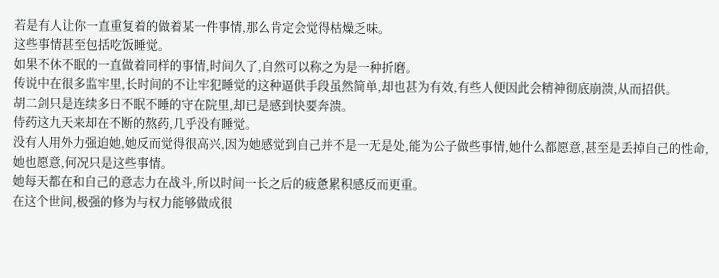若是有人让你一直重复着的做着某一件事情,那么肯定会觉得枯燥乏味。
这些事情甚至包括吃饭睡觉。
如果不休不眠的一直做着同样的事情,时间久了,自然可以称之为是一种折磨。
传说中在很多监牢里,长时间的不让牢犯睡觉的这种逼供手段虽然简单,却也甚为有效,有些人便因此会精神彻底崩溃,从而招供。
胡二剑只是连续多日不眠不睡的守在院里,却已是感到快要奔溃。
侍药这九天来却在不断的熬药,几乎没有睡觉。
没有人用外力强迫她,她反而觉得很高兴,因为她感觉到自己并不是一无是处,能为公子做些事情,她什么都愿意,甚至是丢掉自己的性命,她也愿意,何况只是这些事情。
她每天都在和自己的意志力在战斗,所以时间一长之后的疲惫累积感反而更重。
在这个世间,极强的修为与权力能够做成很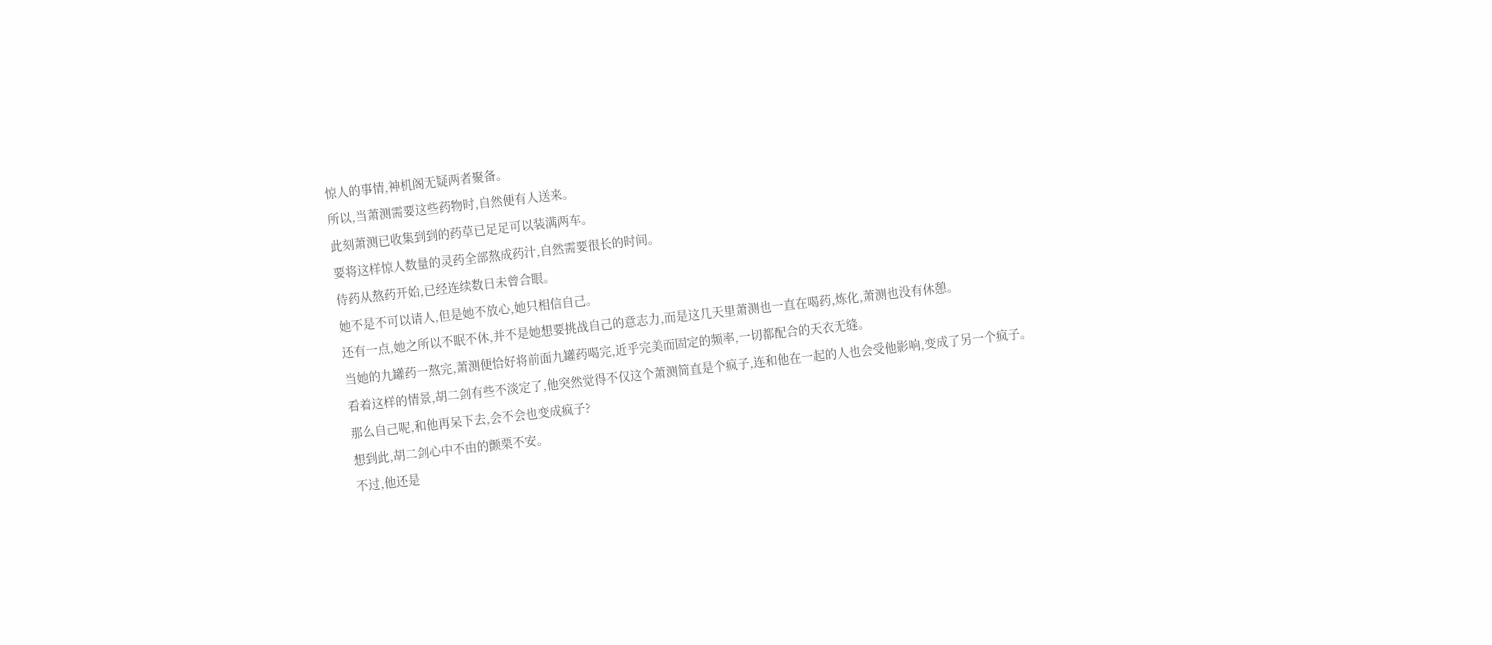惊人的事情,神机阁无疑两者聚备。
所以,当萧测需要这些药物时,自然便有人送来。
此刻萧测已收集到到的药草已足足可以装满两车。
要将这样惊人数量的灵药全部熬成药汁,自然需要很长的时间。
侍药从熬药开始,已经连续数日未曾合眼。
她不是不可以请人,但是她不放心,她只相信自己。
还有一点,她之所以不眠不休,并不是她想要挑战自己的意志力,而是这几天里萧测也一直在喝药,炼化,萧测也没有休憩。
当她的九罐药一熬完,萧测便恰好将前面九罐药喝完,近乎完美而固定的频率,一切都配合的天衣无缝。
看着这样的情景,胡二剑有些不淡定了,他突然觉得不仅这个萧测简直是个疯子,连和他在一起的人也会受他影响,变成了另一个疯子。
那么自己呢,和他再呆下去,会不会也变成疯子?
想到此,胡二剑心中不由的颤栗不安。
不过,他还是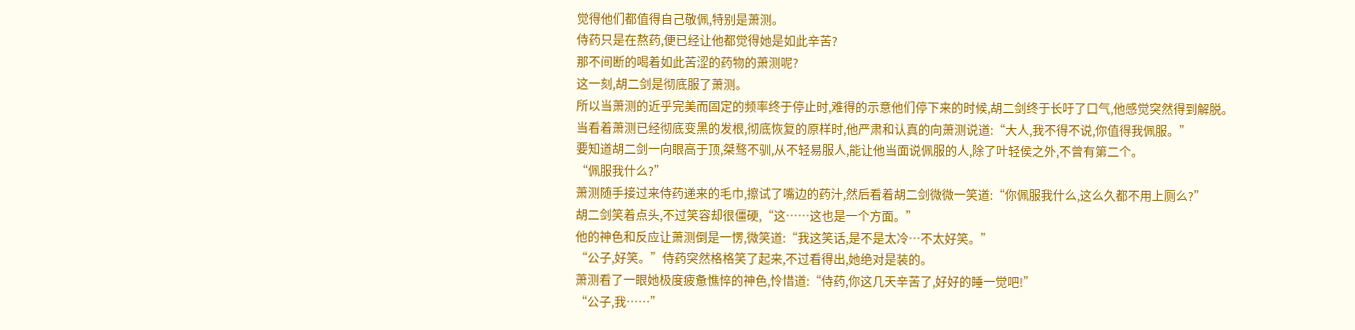觉得他们都值得自己敬佩,特别是萧测。
侍药只是在熬药,便已经让他都觉得她是如此辛苦?
那不间断的喝着如此苦涩的药物的萧测呢?
这一刻,胡二剑是彻底服了萧测。
所以当萧测的近乎完美而固定的频率终于停止时,难得的示意他们停下来的时候,胡二剑终于长吁了口气,他感觉突然得到解脱。
当看着萧测已经彻底变黑的发根,彻底恢复的原样时,他严肃和认真的向萧测说道:“大人,我不得不说,你值得我佩服。”
要知道胡二剑一向眼高于顶,桀骜不驯,从不轻易服人,能让他当面说佩服的人,除了叶轻侯之外,不曾有第二个。
“佩服我什么?”
萧测随手接过来侍药递来的毛巾,擦试了嘴边的药汁,然后看着胡二剑微微一笑道:“你佩服我什么,这么久都不用上厕么?”
胡二剑笑着点头,不过笑容却很僵硬,“这……这也是一个方面。”
他的神色和反应让萧测倒是一愣,微笑道:“我这笑话,是不是太冷…不太好笑。”
“公子,好笑。”侍药突然格格笑了起来,不过看得出,她绝对是装的。
萧测看了一眼她极度疲惫憔悴的神色,怜惜道:“侍药,你这几天辛苦了,好好的睡一觉吧!”
“公子,我……”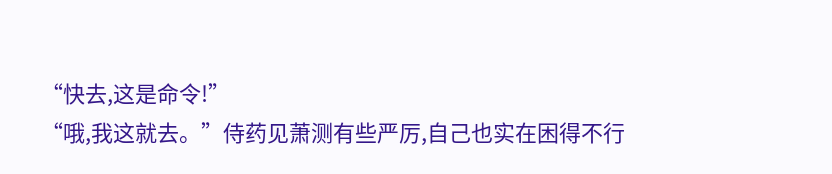“快去,这是命令!”
“哦,我这就去。”侍药见萧测有些严厉,自己也实在困得不行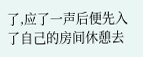了,应了一声后便先入了自己的房间休憩去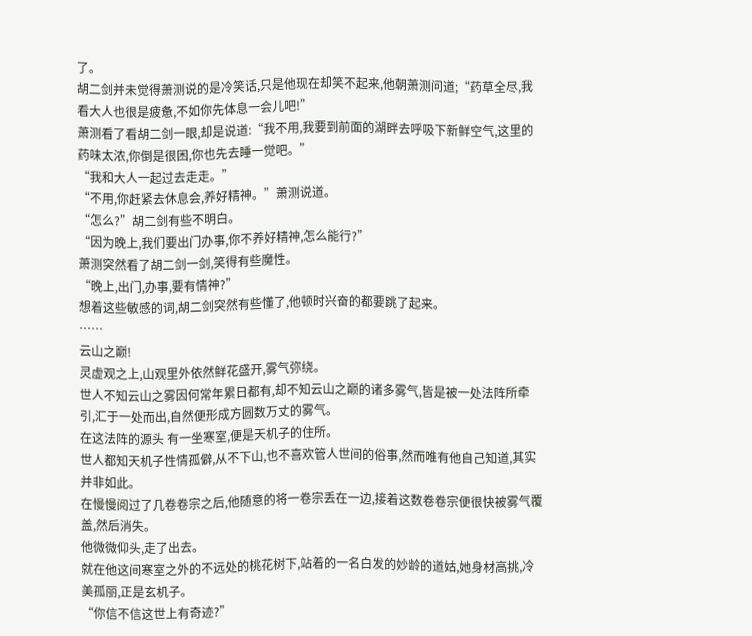了。
胡二剑并未觉得萧测说的是冷笑话,只是他现在却笑不起来,他朝萧测问道;“药草全尽,我看大人也很是疲惫,不如你先体息一会儿吧!”
萧测看了看胡二剑一眼,却是说道:“我不用,我要到前面的湖畔去呼吸下新鲜空气,这里的药味太浓,你倒是很困,你也先去睡一觉吧。”
“我和大人一起过去走走。”
“不用,你赶紧去休息会,养好精神。”萧测说道。
“怎么?”胡二剑有些不明白。
“因为晚上,我们要出门办事,你不养好精神,怎么能行?”
萧测突然看了胡二剑一剑,笑得有些魔性。
“晚上,出门,办事,要有情神?”
想着这些敏感的词,胡二剑突然有些懂了,他顿时兴奋的都要跳了起来。
……
云山之巅!
灵虚观之上,山观里外依然鲜花盛开,雾气弥绕。
世人不知云山之雾因何常年累日都有,却不知云山之巅的诸多雾气,皆是被一处法阵所牵引,汇于一处而出,自然便形成方圆数万丈的雾气。
在这法阵的源头 有一坐寒室,便是天机子的住所。
世人都知天机子性情孤僻,从不下山,也不喜欢管人世间的俗事,然而唯有他自己知道,其实并非如此。
在慢慢阅过了几卷卷宗之后,他随意的将一卷宗丢在一边,接着这数卷卷宗便很快被雾气覆盖,然后消失。
他微微仰头,走了出去。
就在他这间寒室之外的不远处的桃花树下,站着的一名白发的妙龄的道姑,她身材高挑,冷美孤丽,正是玄机子。
“你信不信这世上有奇迹?”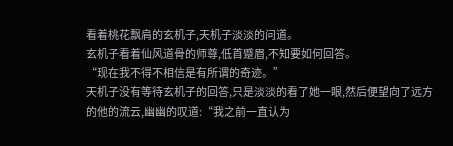看着桃花飘肩的玄机子,天机子淡淡的问道。
玄机子看着仙风道骨的师尊,低首蹙眉,不知要如何回答。
“现在我不得不相信是有所谓的奇迹。”
天机子没有等待玄机子的回答,只是淡淡的看了她一眼,然后便望向了远方的他的流云,幽幽的叹道:“我之前一直认为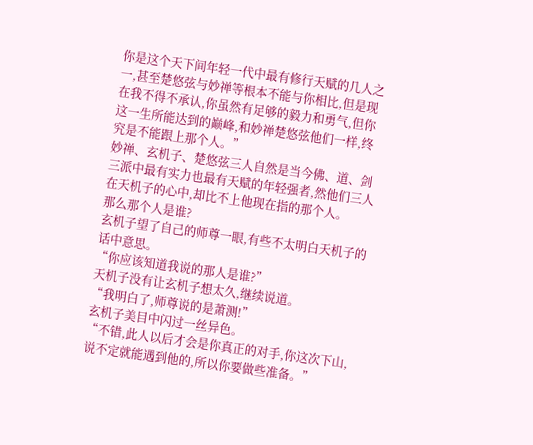你是这个天下间年轻一代中最有修行天赋的几人之一,甚至楚悠弦与妙禅等根本不能与你相比,但是现在我不得不承认,你虽然有足够的毅力和勇气,但你这一生所能达到的巅峰,和妙禅楚悠弦他们一样,终究是不能跟上那个人。”
妙禅、玄机子、楚悠弦三人自然是当今佛、道、剑三派中最有实力也最有天赋的年轻强者,然他们三人在天机子的心中,却比不上他现在指的那个人。
那么那个人是谁?
玄机子望了自己的师尊一眼,有些不太明白天机子的话中意思。
“你应该知道我说的那人是谁?”
天机子没有让玄机子想太久,继续说道。
“我明白了,师尊说的是萧测!”
玄机子美目中闪过一丝异色。
“不错,此人以后才会是你真正的对手,你这次下山,说不定就能遇到他的,所以你要做些准备。”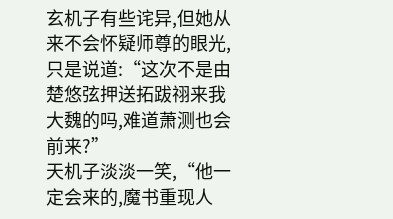玄机子有些诧异,但她从来不会怀疑师尊的眼光,只是说道:“这次不是由楚悠弦押送拓跋祤来我大魏的吗,难道萧测也会前来?”
天机子淡淡一笑,“他一定会来的,魔书重现人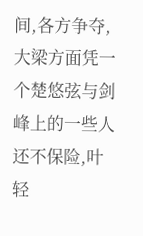间,各方争夺,大梁方面凭一个楚悠弦与剑峰上的一些人还不保险,叶轻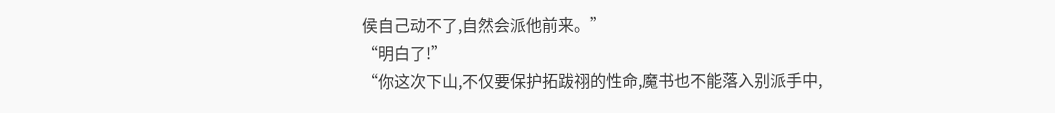侯自己动不了,自然会派他前来。”
“明白了!”
“你这次下山,不仅要保护拓跋祤的性命,魔书也不能落入别派手中,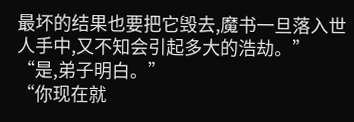最坏的结果也要把它毁去,魔书一旦落入世人手中,又不知会引起多大的浩劫。”
“是,弟子明白。”
“你现在就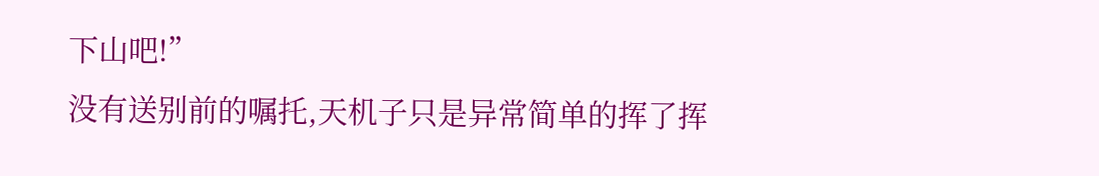下山吧!”
没有送别前的嘱托,天机子只是异常简单的挥了挥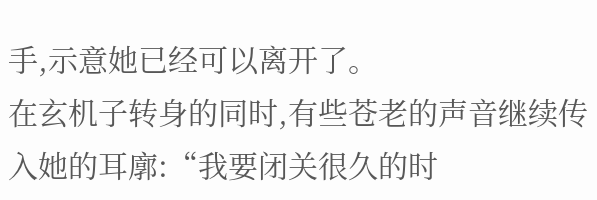手,示意她已经可以离开了。
在玄机子转身的同时,有些苍老的声音继续传入她的耳廓:“我要闭关很久的时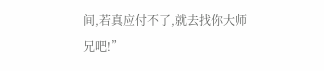间,若真应付不了,就去找你大师兄吧!”